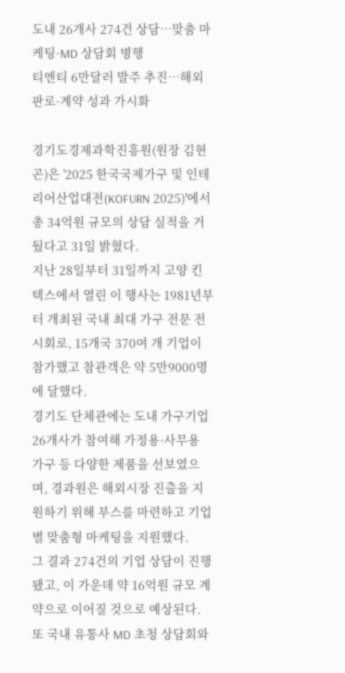도내 26개사 274건 상담…맞춤 마케팅·MD 상담회 병행
티엔티 6만달러 발주 추진…해외 판로·계약 성과 가시화

경기도경제과학진흥원(원장 김현곤)은 '2025 한국국제가구 및 인테리어산업대전(KOFURN 2025)'에서 총 34억원 규모의 상담 실적을 거뒀다고 31일 밝혔다.
지난 28일부터 31일까지 고양 킨텍스에서 열린 이 행사는 1981년부터 개최된 국내 최대 가구 전문 전시회로, 15개국 370여 개 기업이 참가했고 참관객은 약 5만9000명에 달했다.
경기도 단체관에는 도내 가구기업 26개사가 참여해 가정용·사무용 가구 등 다양한 제품을 선보였으며, 경과원은 해외시장 진출을 지원하기 위해 부스를 마련하고 기업별 맞춤형 마케팅을 지원했다.
그 결과 274건의 기업 상담이 진행됐고, 이 가운데 약 16억원 규모 계약으로 이어질 것으로 예상된다. 또 국내 유통사 MD 초청 상담회와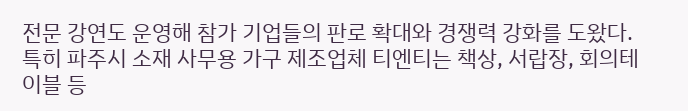전문 강연도 운영해 참가 기업들의 판로 확대와 경쟁력 강화를 도왔다.
특히 파주시 소재 사무용 가구 제조업체 티엔티는 책상, 서랍장, 회의테이블 등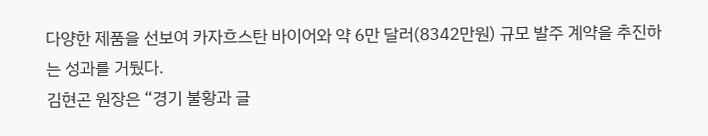다양한 제품을 선보여 카자흐스탄 바이어와 약 6만 달러(8342만원) 규모 발주 계약을 추진하는 성과를 거뒀다.
김현곤 원장은 “경기 불황과 글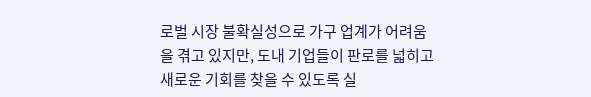로벌 시장 불확실성으로 가구 업계가 어려움을 겪고 있지만, 도내 기업들이 판로를 넓히고 새로운 기회를 찾을 수 있도록 실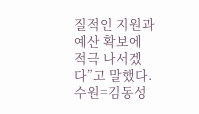질적인 지원과 예산 확보에 적극 나서겠다”고 말했다.
수원=김동성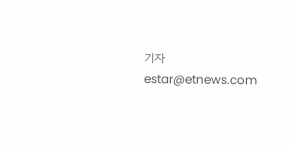기자 estar@etnews.com